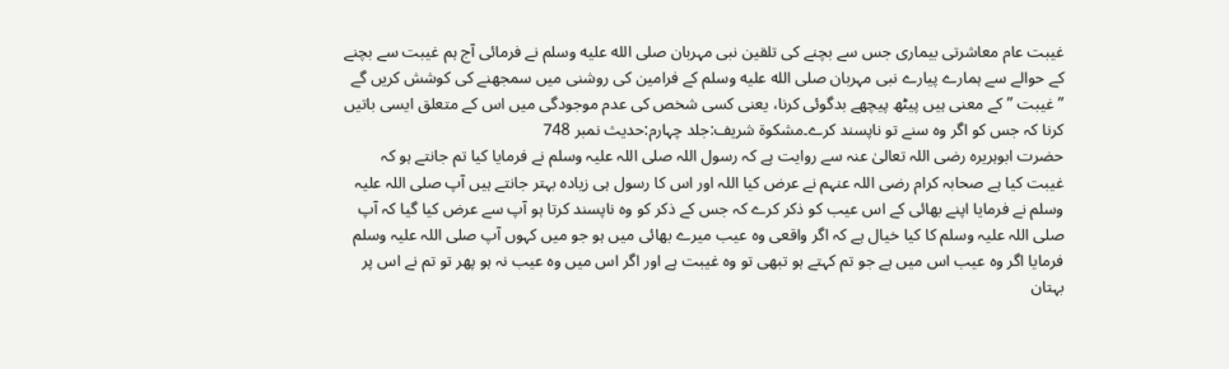غیبت عام معاشرتی بیماری جس سے بچنے کی تلقین نبی مہربان صلى الله عليه وسلم نے فرمائی آج ہم غیبت سے بچنے کے حوالے سے ہمارے پیارے نبی مہربان صلى الله عليه وسلم کے فرامین کی روشنی میں سمجھنے کی کوشش کریں گے
” غیبت ” کے معنی ہیں پیٹھ پیچھے بدگوئی کرنا، یعنی کسی شخص کی عدم موجودگی میں اس کے متعلق ایسی باتیں کرنا کہ جس کو اگر وہ سنے تو ناپسند کرے۔مشکوۃ شریف:جلد چہارم:حدیث نمبر 748
حضرت ابوہریرہ رضی اللہ تعالیٰ عنہ سے روایت ہے کہ رسول اللہ صلی اللہ علیہ وسلم نے فرمایا کیا تم جانتے ہو کہ غیبت کیا ہے صحابہ کرام رضی اللہ عنہم نے عرض کیا اللہ اور اس کا رسول ہی زیادہ بہتر جانتے ہیں آپ صلی اللہ علیہ وسلم نے فرمایا اپنے بھائی کے اس عیب کو ذکر کرے کہ جس کے ذکر کو وہ ناپسند کرتا ہو آپ سے عرض کیا گیا کہ آپ صلی اللہ علیہ وسلم کا کیا خیال ہے کہ اگر واقعی وہ عیب میرے بھائی میں ہو جو میں کہوں آپ صلی اللہ علیہ وسلم فرمایا اگر وہ عیب اس میں ہے جو تم کہتے ہو تبھی تو وہ غیبت ہے اور اگر اس میں وہ عیب نہ ہو پھر تو تم نے اس پر بہتان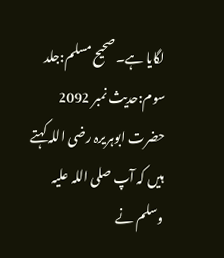لگایا ہے۔صحیح مسلم:جلد سوم:حدیث نمبر 2092
حضرت ابوہریرہ رضی اللہ کہتے ہیں کہ آپ صلی اللہ علیہ وسلم نے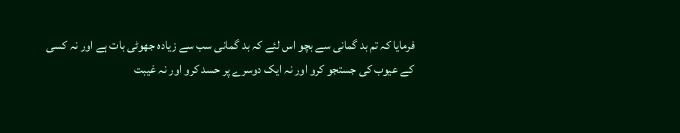فرمایا کہ تم بد گمانی سے بچو اس لئے کہ بد گمانی سب سے زیادہ جھوٹی بات ہے اور نہ کسی کے عیوب کی جستجو کرو اور نہ ایک دوسرے پر حسد کرو اور نہ غیبت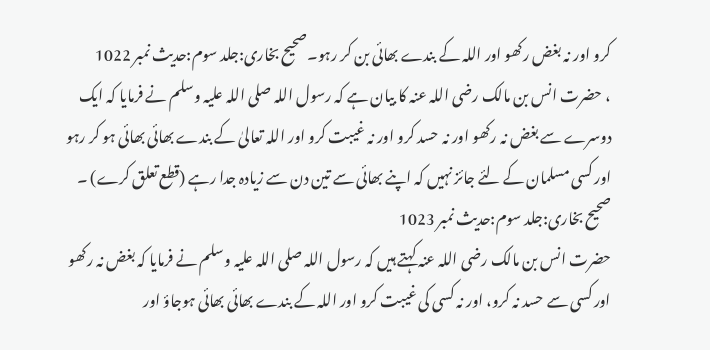کرو اور نہ بغض رکھو اور اللہ کے بندے بھائی بن کر رہو۔صحیح بخاری:جلد سوم:حدیث نمبر 1022
، حضرت انس بن مالک رضی اللہ عنہ کا بیان ہے کہ رسول اللہ صلی اللہ علیہ وسلم نے فرمایا کہ ایک دوسرے سے بغض نہ رکھو اور نہ حسد کرو اور نہ غیبت کرو اور اللہ تعالیٰ کے بندے بھائی بھائی ہو کر رہو اور کسی مسلمان کے لئے جائز نہیں کہ اپنے بھائی سے تین دن سے زیادہ جدا رہے (قطع تعلق کرے) ۔
صحیح بخاری:جلد سوم:حدیث نمبر 1023
حضرت انس بن مالک رضی اللہ عنہ کہتے ہیں کہ رسول اللہ صلی اللہ علیہ وسلم نے فرمایا کہ بغض نہ رکھو اور کسی سے حسد نہ کرو، اور نہ کسی کی غیبت کرو اور اللہ کے بندے بھائی بھائی ہوجاؤ اور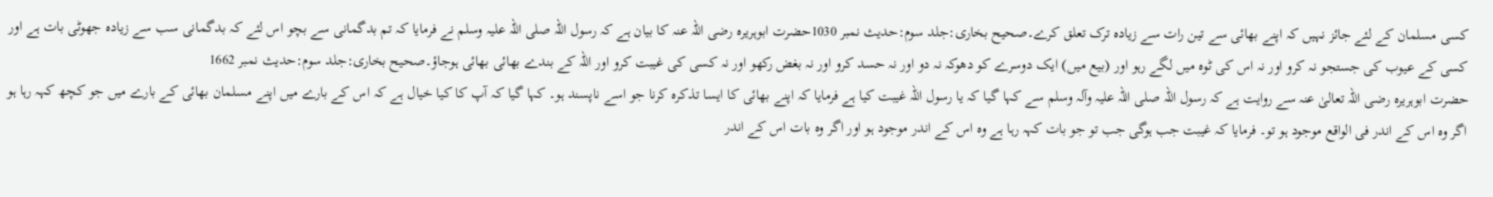کسی مسلمان کے لئے جائز نہیں کہ اپنے بھائی سے تین رات سے زیادہ ترک تعلق کرے۔صحیح بخاری:جلد سوم:حدیث نمبر 1030حضرت ابوہریرہ رضی اللہ عنہ کا بیان ہے کہ رسول اللہ صلی اللہ علیہ وسلم نے فرمایا کہ تم بدگمانی سے بچو اس لئے کہ بدگمانی سب سے زیادہ جھوٹی بات ہے اور کسی کے عیوب کی جستجو نہ کرو اور نہ اس کی ٹوہ میں لگے رہو اور (بیع میں) ایک دوسرے کو دھوکہ نہ دو اور نہ حسد کرو اور نہ بغض رکھو اور نہ کسی کی غیبت کرو اور اللہ کے بندے بھائی بھائی ہوجاؤ۔صحیح بخاری:جلد سوم:حدیث نمبر 1662
حضرت ابوہریرہ رضی اللہ تعالیٰ عنہ سے روایت ہے کہ رسول اللہ صلی اللہ علیہ وآلہ وسلم سے کہا گیا کہ یا رسول اللہ غیبت کیا ہے فرمایا کہ اپنے بھائی کا ایسا تذکرہ کرنا جو اسے ناپسند ہو۔ کہا گیا کہ آپ کا کیا خیال ہے کہ اس کے بارے میں اپنے مسلمان بھائی کے بارے میں جو کچھ کہہ رہا ہو اگر وہ اس کے اندر فی الواقع موجود ہو تو۔ فرمایا کہ غیبت جب ہوگی جب تو جو بات کہہ رہا ہے وہ اس کے اندر موجود ہو اور اگر وہ بات اس کے اندر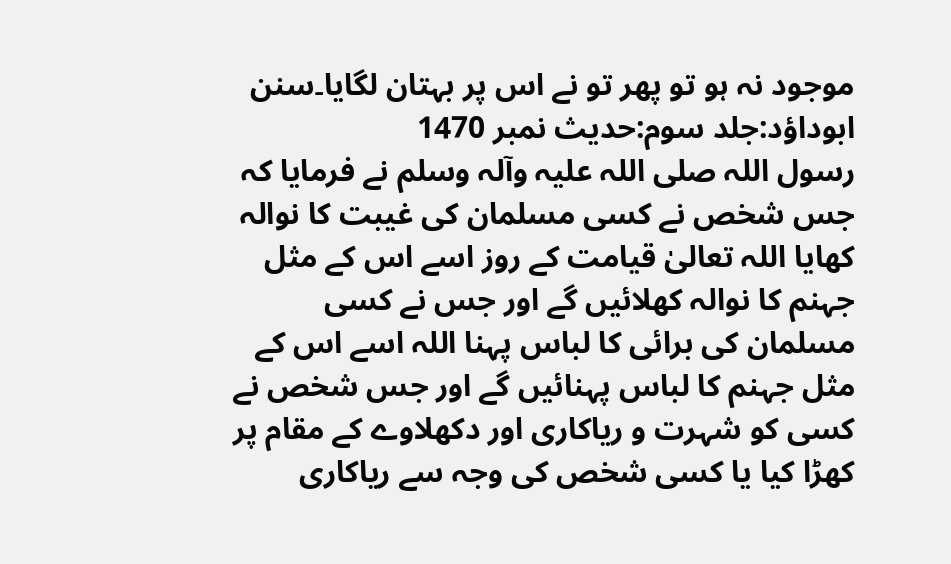موجود نہ ہو تو پھر تو نے اس پر بہتان لگایا۔سنن ابوداؤد:جلد سوم:حدیث نمبر 1470
رسول اللہ صلی اللہ علیہ وآلہ وسلم نے فرمایا کہ جس شخص نے کسی مسلمان کی غیبت کا نوالہ کھایا اللہ تعالیٰ قیامت کے روز اسے اس کے مثل جہنم کا نوالہ کھلائیں گے اور جس نے کسی مسلمان کی برائی کا لباس پہنا اللہ اسے اس کے مثل جہنم کا لباس پہنائیں گے اور جس شخص نے کسی کو شہرت و ریاکاری اور دکھلاوے کے مقام پر کھڑا کیا یا کسی شخص کی وجہ سے ریاکاری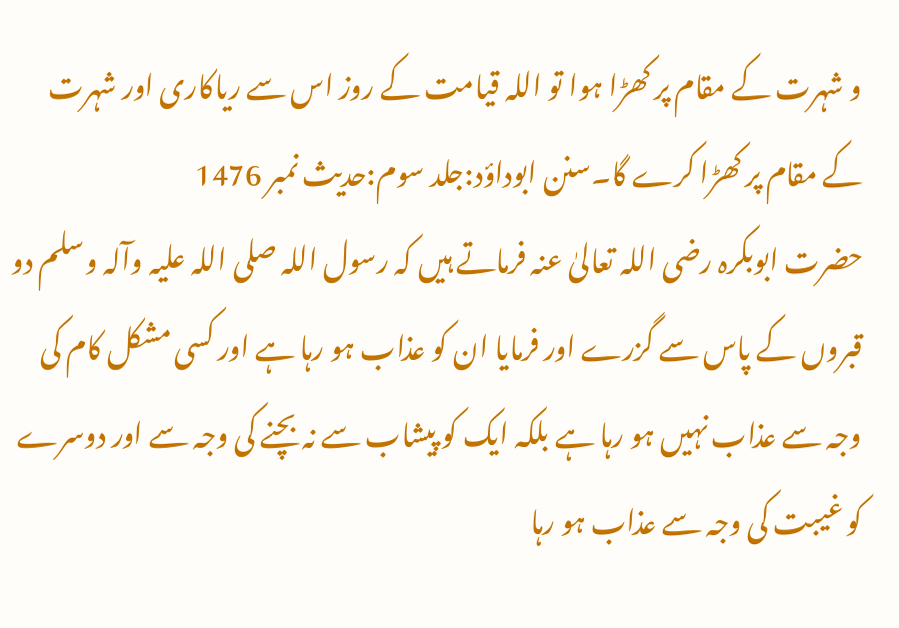و شہرت کے مقام پر کھڑا ہوا تو اللہ قیامت کے روز اس سے ریاکاری اور شہرت کے مقام پر کھڑا کرے گا۔سنن ابوداؤد:جلد سوم:حدیث نمبر 1476
حضرت ابوبکرہ رضی اللہ تعالیٰ عنہ فرماتے ہیں کہ رسول اللہ صلی اللہ علیہ وآلہ وسلم دو قبروں کے پاس سے گزرے اور فرمایا ان کو عذاب ہو رہا ہے اور کسی مشکل کام کی وجہ سے عذاب نہیں ہو رہا ہے بلکہ ایک کو پیشاب سے نہ بچنے کی وجہ سے اور دوسرے کو غیبت کی وجہ سے عذاب ہو رہا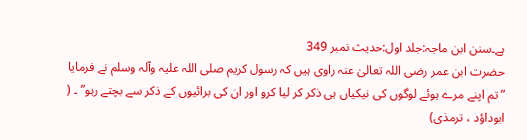ہے۔سنن ابن ماجہ:جلد اول:حدیث نمبر 349
حضرت ابن عمر رضی اللہ تعالیٰ عنہ راوی ہیں کہ رسول کریم صلی اللہ علیہ وآلہ وسلم نے فرمایا ” تم اپنے مرے ہوئے لوگوں کی نیکیاں ہی ذکر کر لیا کرو اور ان کی برائیوں کے ذکر سے بچتے رہو” ۔ ( ابوداؤد ، ترمذی)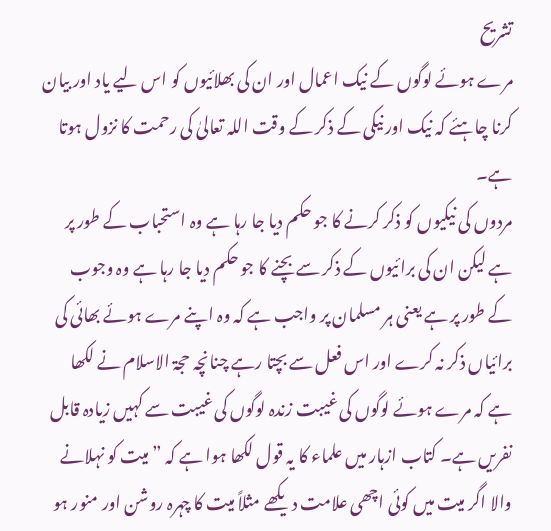تشریح
مرے ہوئے لوگوں کے نیک اعمال اور ان کی بھلائیوں کو اس لیے یاد اور بیان کرنا چاہئے کہ نیک اور نیکی کے ذکر کے وقت اللہ تعالیٰ کی رحمت کا نزول ہوتا ہے۔
مردوں کی نیکیوں کو ذکر کرنے کا جو حکم دیا جا رہا ہے وہ استحباب کے طور پر ہے لیکن ان کی برائیوں کے ذکر سے بچنے کا جو حکم دیا جا رہا ہے وہ وجوب کے طور پر ہے یعنی ہر مسلمان پر واجب ہے کہ وہ اپنے مرے ہوئے بھائی کی برائیاں ذکر نہ کرے اور اس فعل سے بچتا رہے چنانچہ حجۃ الاسلام نے لکھا ہے کہ مرے ہوئے لوگوں کی غیبت زندہ لوگوں کی غیبت سے کہیں زیادہ قابل نفریں ہے۔ کتاب ازہار میں علماء کا یہ قول لکھا ہوا ہے کہ ” میت کو نہلانے والا اگر میت میں کوئی اچھی علامت دیکھے مثلاً میت کا چہرہ روشن اور منور ہو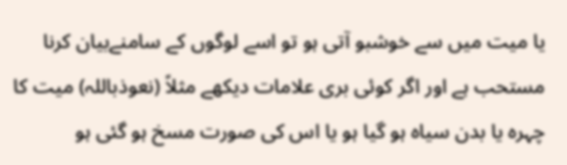یا میت میں سے خوشبو آتی ہو تو اسے لوگوں کے سامنےبیان کرنا مستحب ہے اور اگر کوئی بری علامات دیکھے مثلاً (نعوذباللہ) میت کا چہرہ یا بدن سیاہ ہو گیا ہو یا اس کی صورت مسخ ہو گئی ہو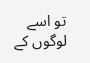تو اسے لوگوں کے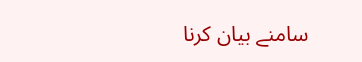سامنے بیان کرنا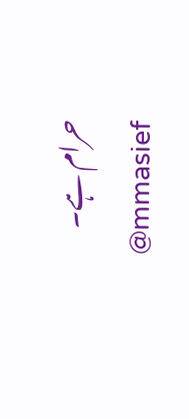حرام ہے۔
@mmasief